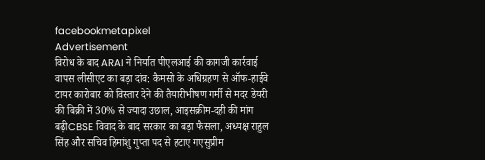facebookmetapixel
Advertisement
विरोध के बाद ARAI ने निर्यात पीएलआई की कागजी कार्रवाई वापस लीसीएट का बड़ा दांव: कैमसो के अधिग्रहण से ऑफ-हाईवे टायर कारोबार को विस्तार देने की तैयारीभीषण गर्मी से मदर डेयरी की बिक्री में 30% से ज्यादा उछाल, आइसक्रीम-दही की मांग बढ़ीCBSE विवाद के बाद सरकार का बड़ा फैसला, अध्यक्ष राहुल सिंह और सचिव हिमांशु गुप्ता पद से हटाए गएसुप्रीम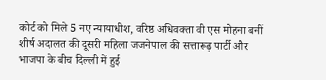कोर्ट को मिले 5 नए न्यायाधीश, वरिष्ठ अधिवक्ता वी एस मोहना बनीं शीर्ष अदालत की दूसरी महिला जजनेपाल की सत्तारूढ़ पार्टी और भाजपा के बीच दिल्ली में हुई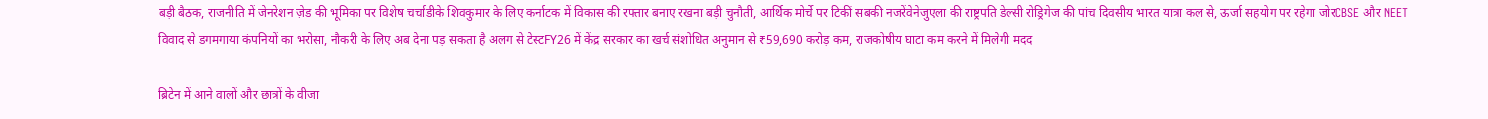बड़ी बैठक, राजनीति में जेनरेशन ज़ेड की भूमिका पर विशेष चर्चाडीके शिवकुमार के लिए कर्नाटक में विकास की रफ्तार बनाए रखना बड़ी चुनौती, आर्थिक मोर्चे पर टिकीं सबकी नजरेंवेनेजुएला की राष्ट्रपति डेल्सी रोड्रिगेज की पांच दिवसीय भारत यात्रा कल से, ऊर्जा सहयोग पर रहेगा जोरCBSE और NEET विवाद से डगमगाया कंपनियों का भरोसा, नौकरी के लिए अब देना पड़ सकता है अलग से टेस्टFY26 में केंद्र सरकार का खर्च संशोधित अनुमान से ₹59,690 करोड़ कम, राजकोषीय घाटा कम करने में मिलेगी मदद

ब्रिटेन में आने वालों और छात्रों के वीजा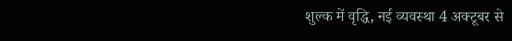शुल्क में वृद्धि, नई व्यवस्था 4 अक्टूबर से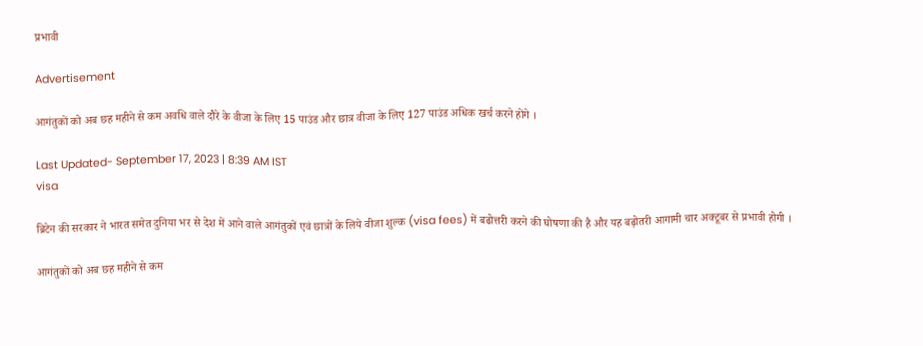प्रभावी

Advertisement

आगंतुकों को अब छह महीने से कम अवधि वाले दौरे के वीजा के लिए 15 पाउंड और छात्र वीजा के लिए 127 पाउंड अधिक खर्च करने होंगे ।

Last Updated- September 17, 2023 | 8:39 AM IST
visa

ब्रिटेन की सरकार ने भारत समेत दुनिया भर से देश में आने वाले आगंतुकों एवं छात्रों के लिये वीजा शुल्क (visa fees) में बढोत्तरी करने की घोषणा की है और यह बढ़ोतरी आगामी चार अक्टूबर से प्रभावी होगी ।

आगंतुकों को अब छह महीने से कम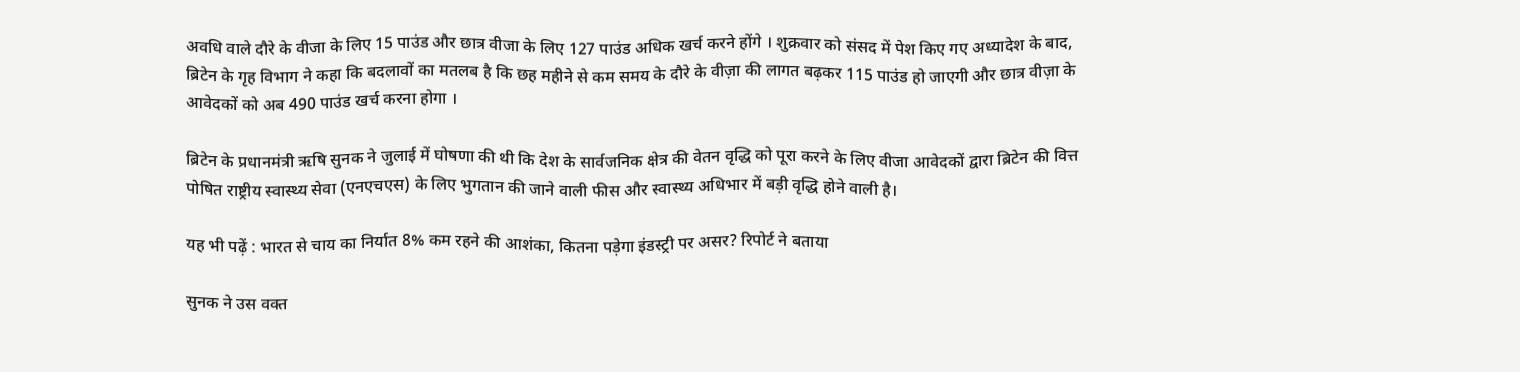अवधि वाले दौरे के वीजा के लिए 15 पाउंड और छात्र वीजा के लिए 127 पाउंड अधिक खर्च करने होंगे । शुक्रवार को संसद में पेश किए गए अध्यादेश के बाद, ब्रिटेन के गृह विभाग ने कहा कि बदलावों का मतलब है कि छह महीने से कम समय के दौरे के वीज़ा की लागत बढ़कर 115 पाउंड हो जाएगी और छात्र वीज़ा के आवेदकों को अब 490 पाउंड खर्च करना होगा ।

ब्रिटेन के प्रधानमंत्री ऋषि सुनक ने जुलाई में घोषणा की थी कि देश के सार्वजनिक क्षेत्र की वेतन वृद्धि को पूरा करने के लिए वीजा आवेदकों द्वारा ब्रिटेन की वित्त पोषित राष्ट्रीय स्वास्थ्य सेवा (एनएचएस) के लिए भुगतान की जाने वाली फीस और स्वास्थ्य अधिभार में बड़ी वृद्धि होने वाली है।

यह भी पढ़ें : भारत से चाय का निर्यात 8% कम रहने की आशंका, कितना पड़ेगा इंडस्ट्री पर असर? रिपोर्ट ने बताया

सुनक ने उस वक्त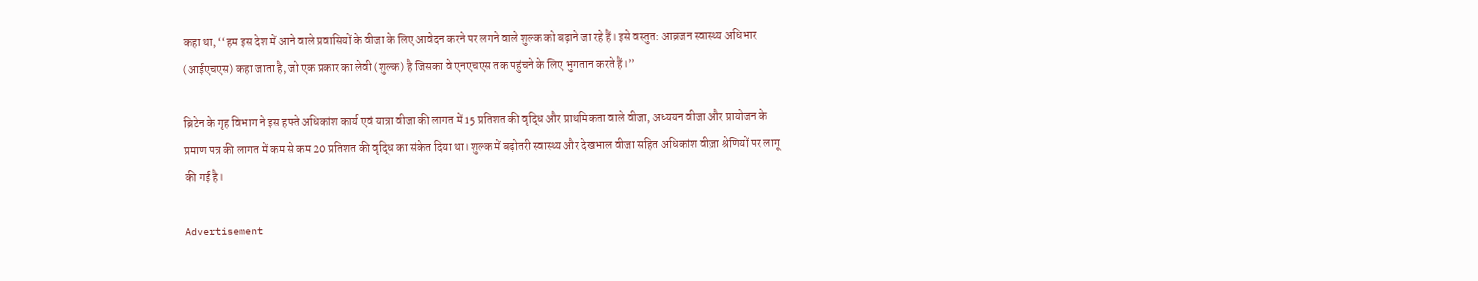कहा था, ‘‘हम इस देश में आने वाले प्रवासियों के वीजा के लिए आवेदन करने पर लगने वाले शुल्क को बढ़ाने जा रहे हैं। इसे वस्तुत: आव्रजन स्वास्थ्य अधिभार (आईएचएस) कहा जाता है, जो एक प्रकार का लेवी (शुल्क) है जिसका वे एनएचएस तक पहुंचने के लिए भुगतान करते हैं।’’

ब्रिटेन के गृह विभाग ने इस हफ्ते अधिकांश कार्य एवं यात्रा वीजा की लागत में 15 प्रतिशत की वृद्धि और प्राथमिकता वाले वीजा, अध्ययन वीजा और प्रायोजन के प्रमाण पत्र की लागत में कम से कम 20 प्रतिशत की वृद्धि का संकेत दिया था। शुल्क में बढ़ोतरी स्वास्थ्य और देखभाल वीजा सहित अधिकांश वीज़ा श्रेणियों पर लागू की गई है।

Advertisement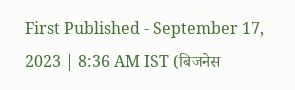First Published - September 17, 2023 | 8:36 AM IST (बिजनेस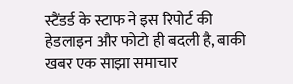स्टैंडर्ड के स्टाफ ने इस रिपोर्ट की हेडलाइन और फोटो ही बदली है, बाकी खबर एक साझा समाचार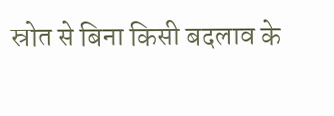स्रोत से बिना किसी बदलाव के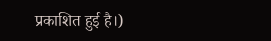प्रकाशित हुई है।)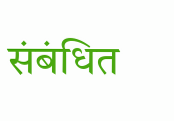संबंधित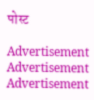पोस्ट

Advertisement
Advertisement
Advertisement